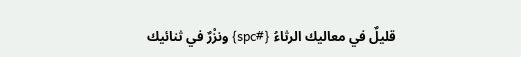قليلٌ في معاليك الرثاءُ {#spc} ونزْرٌ في ثنائيك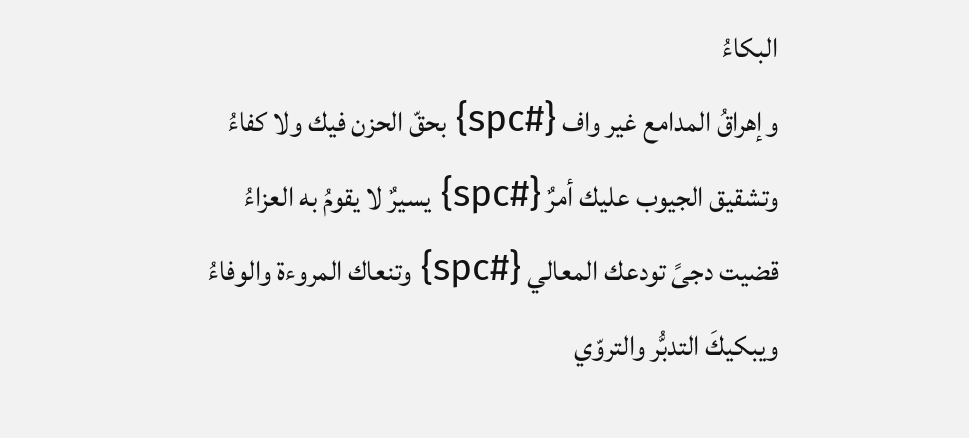البكاءُ
وإهراقُ المدامع غير واف {#spc} بحقّ الحزن فيك ولا كفاءُ
وتشقيق الجيوب عليك أمرٌ {#spc} يسيرٌ لا يقومُ به العزاءُ
قضيت دجىً تودعك المعالي {#spc} وتنعاك المروءة والوفاءُ
ويبكيكَ التدبُّر والتروّي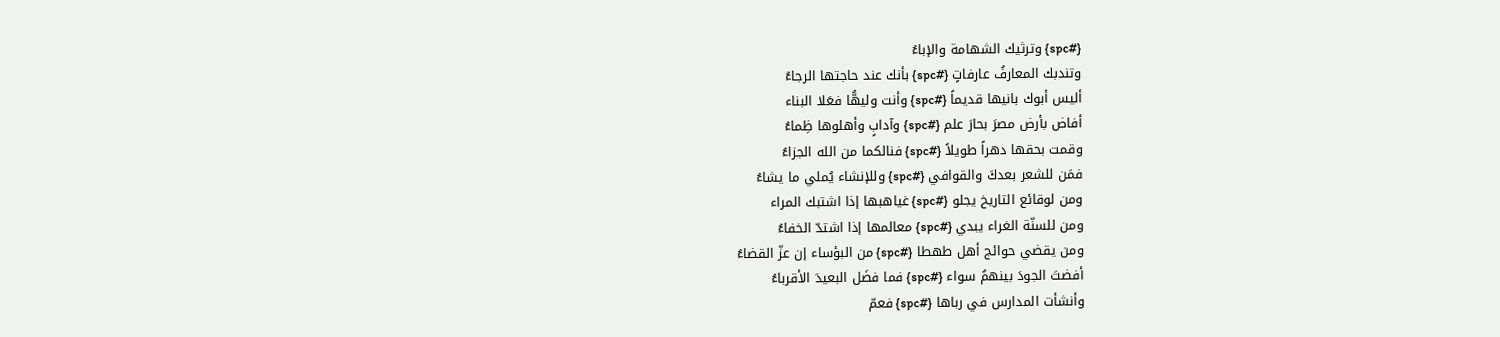{#spc} وترثيك الشهامة والإباءُ
وتندبك المعارفُ عارفاتٍ {#spc} بأنك عند حاجتها الرجاءُ
أليس أبوك بانيها قديماً {#spc} وأنت وليهُّا فعَلا البناء
أفاض بأرض مصرَ بحارَ علم {#spc} وآدابٍ وأهلوها ظِماءُ
وقمت بحقها دهراً طويلاً {#spc} فنالكما من الله الجزاءُ
فمَن للشعر بعدكَ والقوافي {#spc} وللإنشاء يُملي ما يشاءُ
ومن لوقائع التاريخ يجلو {#spc} غياهبها إذا اشتبك المراء
ومن للسنّة الغراء يبدي {#spc} معالمها إذا اشتدّ الخفاءُ
ومن يقضي حوائج أهل طهطا {#spc} من البؤساء إن عزّ القضاءُ
أفضتَ الجودَ بينهمُ سواء {#spc} فما فضَل البعيدَ الأقرباءُ
وأنشأت المدارس في رباها {#spc} فعمّ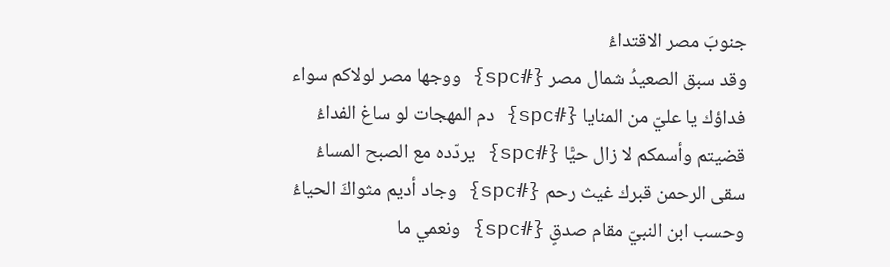جنوبَ مصر الاقتداءُ
وقد سبق الصعيدُ شمال مصر {#spc} ووجها مصر لولاكم سواء
فداؤك يا عليّ من المنايا {#spc} دم المهجات لو ساغ الفداءُ
قضيتم وأسمكم لا زال حيًّا {#spc} يردّده مع الصبح المساءُ
سقى الرحمن قبرك غيث رحم {#spc} وجاد أديم مثواكَ الحياءُ
وحسب ابن النبيّ مقام صدقٍ {#spc} ونعمي ما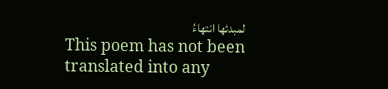لمبدئها انتهاءُ
This poem has not been translated into any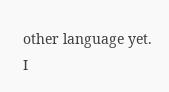other language yet.
I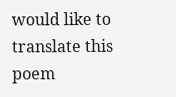would like to translate this poem